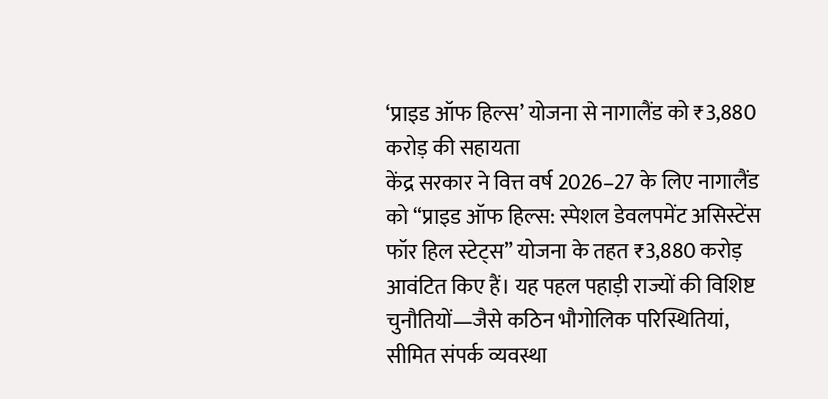‘प्राइड ऑफ हिल्स’ योजना से नागालैंड को ₹3,880 करोड़ की सहायता
केंद्र सरकार ने वित्त वर्ष 2026–27 के लिए नागालैंड को “प्राइड ऑफ हिल्स: स्पेशल डेवलपमेंट असिस्टेंस फॉर हिल स्टेट्स” योजना के तहत ₹3,880 करोड़ आवंटित किए हैं। यह पहल पहाड़ी राज्यों की विशिष्ट चुनौतियों—जैसे कठिन भौगोलिक परिस्थितियां, सीमित संपर्क व्यवस्था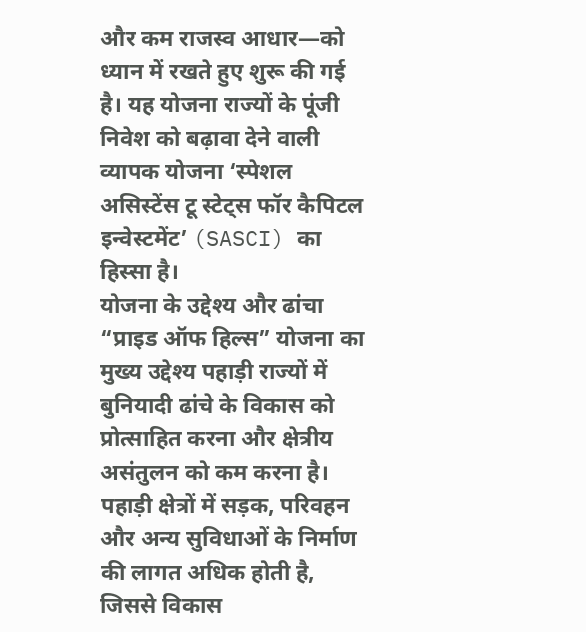और कम राजस्व आधार—को ध्यान में रखते हुए शुरू की गई है। यह योजना राज्यों के पूंजी निवेश को बढ़ावा देने वाली व्यापक योजना ‘स्पेशल असिस्टेंस टू स्टेट्स फॉर कैपिटल इन्वेस्टमेंट’ (SASCI) का हिस्सा है।
योजना के उद्देश्य और ढांचा
“प्राइड ऑफ हिल्स” योजना का मुख्य उद्देश्य पहाड़ी राज्यों में बुनियादी ढांचे के विकास को प्रोत्साहित करना और क्षेत्रीय असंतुलन को कम करना है। पहाड़ी क्षेत्रों में सड़क, परिवहन और अन्य सुविधाओं के निर्माण की लागत अधिक होती है, जिससे विकास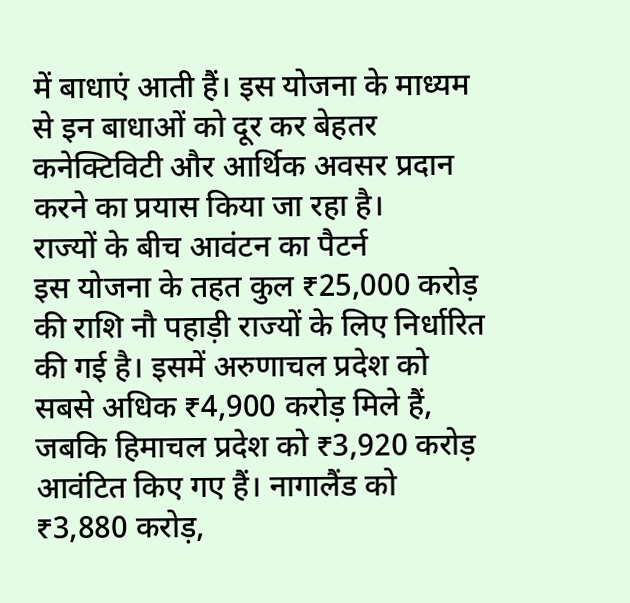में बाधाएं आती हैं। इस योजना के माध्यम से इन बाधाओं को दूर कर बेहतर कनेक्टिविटी और आर्थिक अवसर प्रदान करने का प्रयास किया जा रहा है।
राज्यों के बीच आवंटन का पैटर्न
इस योजना के तहत कुल ₹25,000 करोड़ की राशि नौ पहाड़ी राज्यों के लिए निर्धारित की गई है। इसमें अरुणाचल प्रदेश को सबसे अधिक ₹4,900 करोड़ मिले हैं, जबकि हिमाचल प्रदेश को ₹3,920 करोड़ आवंटित किए गए हैं। नागालैंड को ₹3,880 करोड़,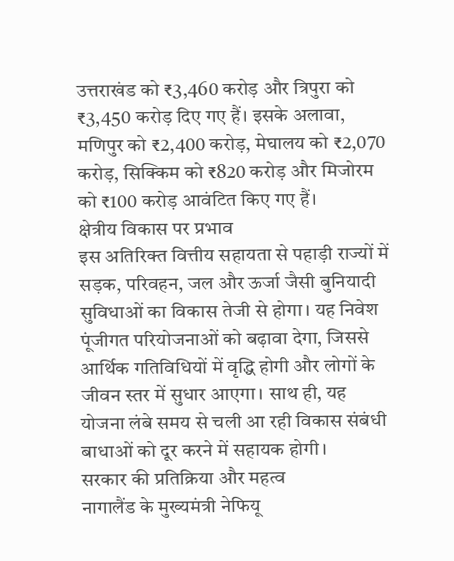उत्तराखंड को ₹3,460 करोड़ और त्रिपुरा को ₹3,450 करोड़ दिए गए हैं। इसके अलावा, मणिपुर को ₹2,400 करोड़, मेघालय को ₹2,070 करोड़, सिक्किम को ₹820 करोड़ और मिजोरम को ₹100 करोड़ आवंटित किए गए हैं।
क्षेत्रीय विकास पर प्रभाव
इस अतिरिक्त वित्तीय सहायता से पहाड़ी राज्यों में सड़क, परिवहन, जल और ऊर्जा जैसी बुनियादी सुविधाओं का विकास तेजी से होगा। यह निवेश पूंजीगत परियोजनाओं को बढ़ावा देगा, जिससे आर्थिक गतिविधियों में वृद्धि होगी और लोगों के जीवन स्तर में सुधार आएगा। साथ ही, यह योजना लंबे समय से चली आ रही विकास संबंधी बाधाओं को दूर करने में सहायक होगी।
सरकार की प्रतिक्रिया और महत्व
नागालैंड के मुख्यमंत्री नेफियू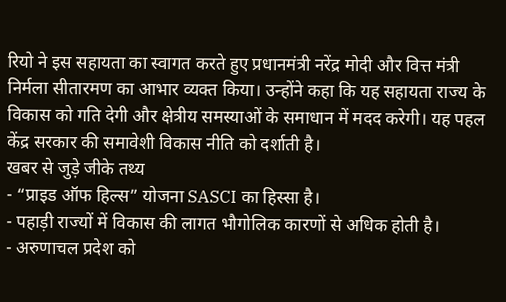रियो ने इस सहायता का स्वागत करते हुए प्रधानमंत्री नरेंद्र मोदी और वित्त मंत्री निर्मला सीतारमण का आभार व्यक्त किया। उन्होंने कहा कि यह सहायता राज्य के विकास को गति देगी और क्षेत्रीय समस्याओं के समाधान में मदद करेगी। यह पहल केंद्र सरकार की समावेशी विकास नीति को दर्शाती है।
खबर से जुड़े जीके तथ्य
- “प्राइड ऑफ हिल्स” योजना SASCI का हिस्सा है।
- पहाड़ी राज्यों में विकास की लागत भौगोलिक कारणों से अधिक होती है।
- अरुणाचल प्रदेश को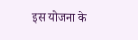इस योजना के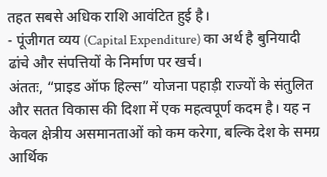तहत सबसे अधिक राशि आवंटित हुई है।
- पूंजीगत व्यय (Capital Expenditure) का अर्थ है बुनियादी ढांचे और संपत्तियों के निर्माण पर खर्च।
अंततः, “प्राइड ऑफ हिल्स” योजना पहाड़ी राज्यों के संतुलित और सतत विकास की दिशा में एक महत्वपूर्ण कदम है। यह न केवल क्षेत्रीय असमानताओं को कम करेगा, बल्कि देश के समग्र आर्थिक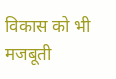विकास को भी मजबूती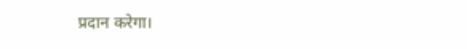प्रदान करेगा।